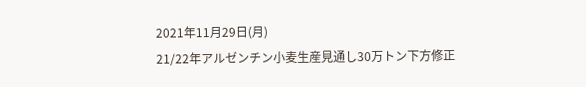2021年11月29日(月)
21/22年アルゼンチン小麦生産見通し30万トン下方修正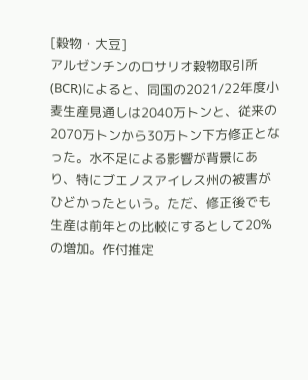[穀物・大豆]
アルゼンチンのロサリオ穀物取引所(BCR)によると、同国の2021/22年度小麦生産見通しは2040万トンと、従来の2070万トンから30万トン下方修正となった。水不足による影響が背景にあり、特にブエノスアイレス州の被害がひどかったという。ただ、修正後でも生産は前年との比較にするとして20%の増加。作付推定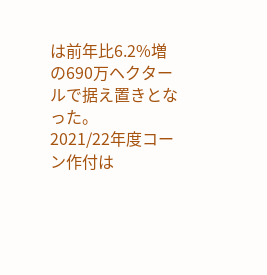は前年比6.2%増の690万ヘクタールで据え置きとなった。
2021/22年度コーン作付は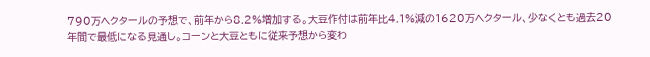790万ヘクタールの予想で、前年から8.2%増加する。大豆作付は前年比4.1%減の1620万ヘクタール、少なくとも過去20年間で最低になる見通し。コーンと大豆ともに従来予想から変わ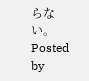らない。
Posted by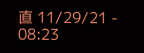直 11/29/21 - 08:23